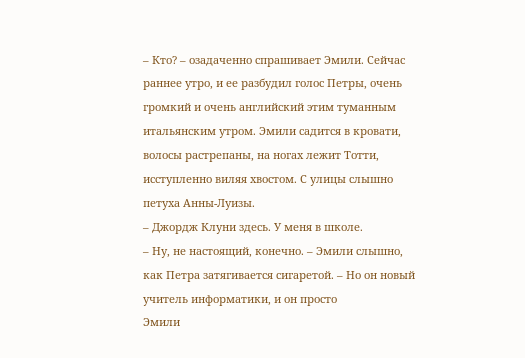– Кто? – озадаченно спрашивает Эмили. Сейчас раннее утро, и ее разбудил голос Петры, очень громкий и очень английский этим туманным итальянским утром. Эмили садится в кровати, волосы растрепаны, на ногах лежит Тотти, исступленно виляя хвостом. С улицы слышно петуха Анны-Луизы.
– Джордж Клуни здесь. У меня в школе.
– Ну, не настоящий, конечно. – Эмили слышно, как Петра затягивается сигаретой. – Но он новый учитель информатики, и он просто
Эмили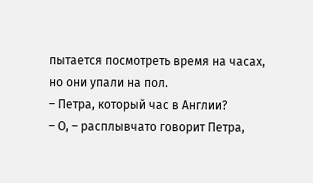пытается посмотреть время на часах, но они упали на пол.
– Петра, который час в Англии?
– О, – расплывчато говорит Петра,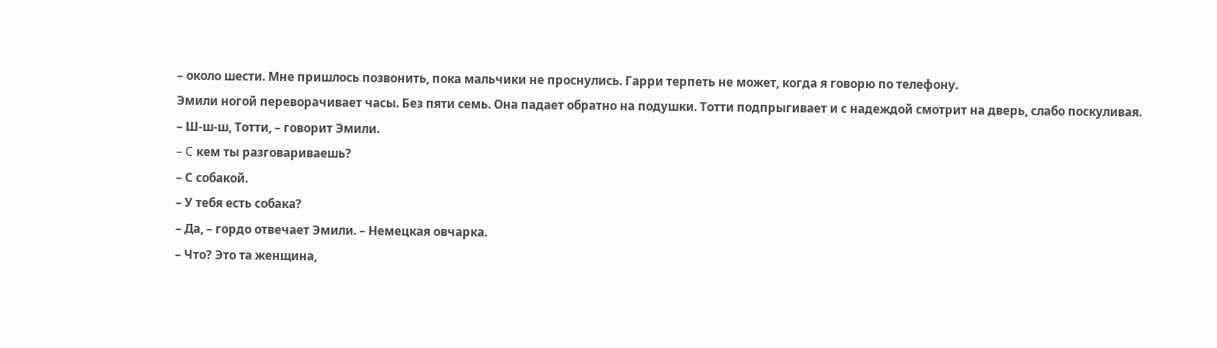– около шести. Мне пришлось позвонить, пока мальчики не проснулись. Гарри терпеть не может, когда я говорю по телефону.
Эмили ногой переворачивает часы. Без пяти семь. Она падает обратно на подушки. Тотти подпрыгивает и с надеждой смотрит на дверь, слабо поскуливая.
– Ш-ш-ш, Тотти, – говорит Эмили.
– C кем ты разговариваешь?
– С собакой.
– У тебя есть собака?
– Да, – гордо отвечает Эмили. – Немецкая овчарка.
– Что? Это та женщина,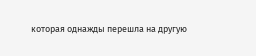которая однажды перешла на другую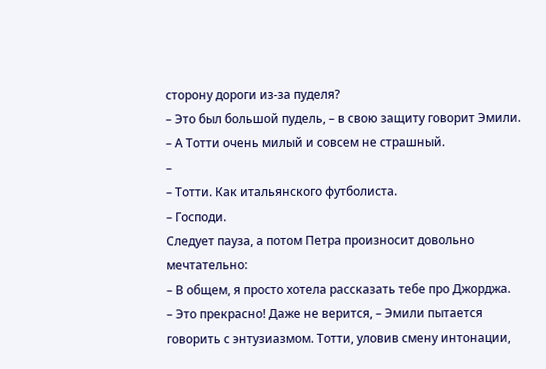сторону дороги из-за пуделя?
– Это был большой пудель, – в свою защиту говорит Эмили. – А Тотти очень милый и совсем не страшный.
–
– Тотти. Как итальянского футболиста.
– Господи.
Следует пауза, а потом Петра произносит довольно мечтательно:
– В общем, я просто хотела рассказать тебе про Джорджа.
– Это прекрасно! Даже не верится, – Эмили пытается говорить с энтузиазмом. Тотти, уловив смену интонации,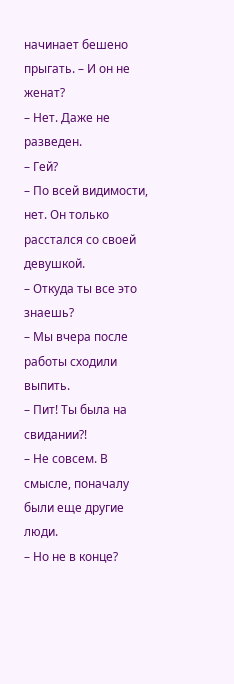начинает бешено прыгать. – И он не женат?
– Нет. Даже не разведен.
– Гей?
– По всей видимости, нет. Он только расстался со своей девушкой.
– Откуда ты все это знаешь?
– Мы вчера после работы сходили выпить.
– Пит! Ты была на свидании?!
– Не совсем. В смысле, поначалу были еще другие люди.
– Но не в конце?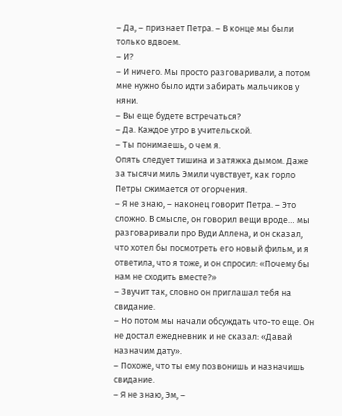– Да, – признает Петра. – В конце мы были только вдвоем.
– И?
– И ничего. Мы просто разговаривали, а потом мне нужно было идти забирать мальчиков у няни.
– Вы еще будете встречаться?
– Да. Каждое утро в учительской.
– Ты понимаешь, о чем я.
Опять следует тишина и затяжка дымом. Даже за тысячи миль Эмили чувствует, как горло Петры сжимается от огорчения.
– Я не знаю, – наконец говорит Петра. – Это сложно. В смысле, он говорил вещи вроде… мы разговаривали про Вуди Аллена, и он сказал, что хотел бы посмотреть его новый фильм, и я ответила, что я тоже, и он спросил: «Почему бы нам не сходить вместе?»
– Звучит так, словно он приглашал тебя на свидание.
– Но потом мы начали обсуждать что-то еще. Он не достал ежедневник и не сказал: «Давай назначим дату».
– Похоже, что ты ему позвонишь и назначишь свидание.
– Я не знаю, Эм, –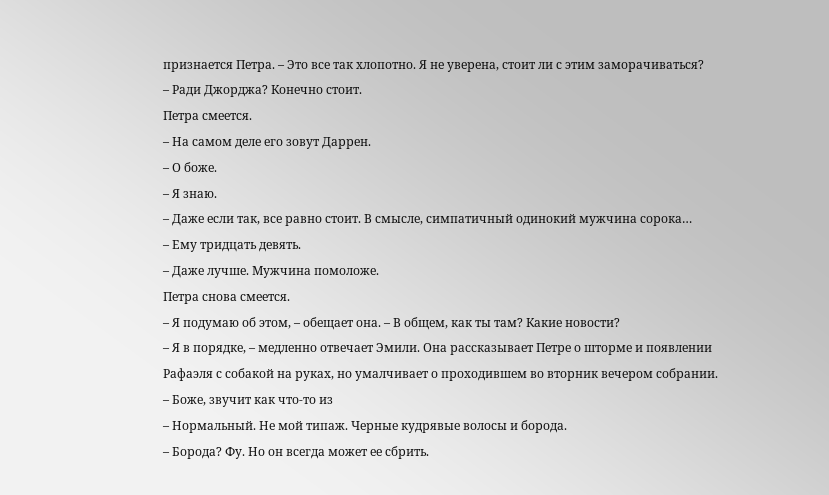признается Петра. – Это все так хлопотно. Я не уверена, стоит ли с этим заморачиваться?
– Ради Джорджа? Конечно стоит.
Петра смеется.
– На самом деле его зовут Даррен.
– О боже.
– Я знаю.
– Даже если так, все равно стоит. В смысле, симпатичный одинокий мужчина сорока…
– Ему тридцать девять.
– Даже лучше. Мужчина помоложе.
Петра снова смеется.
– Я подумаю об этом, – обещает она. – В общем, как ты там? Какие новости?
– Я в порядке, – медленно отвечает Эмили. Она рассказывает Петре о шторме и появлении Рафаэля с собакой на руках, но умалчивает о проходившем во вторник вечером собрании.
– Боже, звучит как что-то из
– Нормальный. Не мой типаж. Черные кудрявые волосы и борода.
– Борода? Фу. Но он всегда может ее сбрить.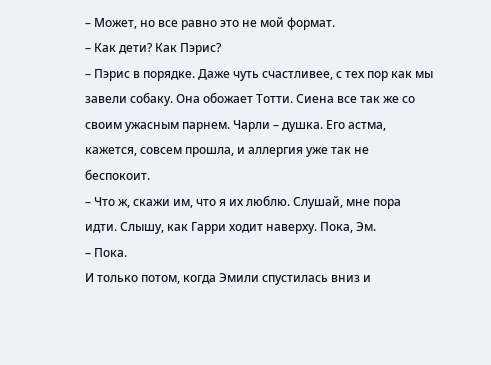– Может, но все равно это не мой формат.
– Как дети? Как Пэрис?
– Пэрис в порядке. Даже чуть счастливее, с тех пор как мы завели собаку. Она обожает Тотти. Сиена все так же со своим ужасным парнем. Чарли – душка. Его астма, кажется, совсем прошла, и аллергия уже так не беспокоит.
– Что ж, скажи им, что я их люблю. Слушай, мне пора идти. Слышу, как Гарри ходит наверху. Пока, Эм.
– Пока.
И только потом, когда Эмили спустилась вниз и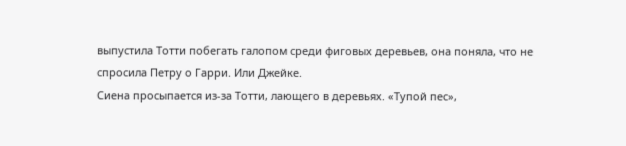выпустила Тотти побегать галопом среди фиговых деревьев, она поняла, что не спросила Петру о Гарри. Или Джейке.
Сиена просыпается из-за Тотти, лающего в деревьях. «Тупой пес»,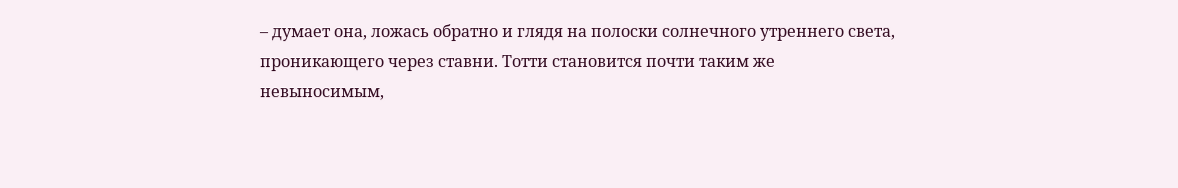– думает она, ложась обратно и глядя на полоски солнечного утреннего света, проникающего через ставни. Тотти становится почти таким же невыносимым,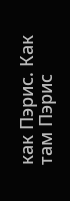как Пэрис. Как там Пэрис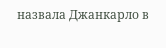назвала Джанкарло в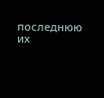последнюю их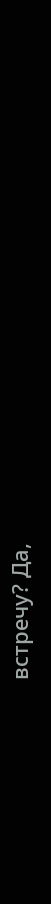встречу? Да,